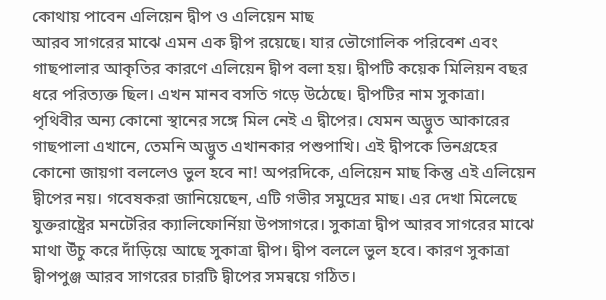কোথায় পাবেন এলিয়েন দ্বীপ ও এলিয়েন মাছ
আরব সাগরের মাঝে এমন এক দ্বীপ রয়েছে। যার ভৌগোলিক পরিবেশ এবং গাছপালার আকৃতির কারণে এলিয়েন দ্বীপ বলা হয়। দ্বীপটি কয়েক মিলিয়ন বছর ধরে পরিত্যক্ত ছিল। এখন মানব বসতি গড়ে উঠেছে। দ্বীপটির নাম সুকাত্রা। পৃথিবীর অন্য কোনো স্থানের সঙ্গে মিল নেই এ দ্বীপের। যেমন অদ্ভুত আকারের গাছপালা এখানে, তেমনি অদ্ভুত এখানকার পশুপাখি। এই দ্বীপকে ভিনগ্রহের কোনো জায়গা বললেও ভুল হবে না! অপরদিকে, এলিয়েন মাছ কিন্তু এই এলিয়েন দ্বীপের নয়। গবেষকরা জানিয়েছেন, এটি গভীর সমুদ্রের মাছ। এর দেখা মিলেছে যুক্তরাষ্ট্রের মনটেরির ক্যালিফোর্নিয়া উপসাগরে। সুকাত্রা দ্বীপ আরব সাগরের মাঝে মাথা উঁচু করে দাঁড়িয়ে আছে সুকাত্রা দ্বীপ। দ্বীপ বললে ভুল হবে। কারণ সুকাত্রা দ্বীপপুঞ্জ আরব সাগরের চারটি দ্বীপের সমন্বয়ে গঠিত।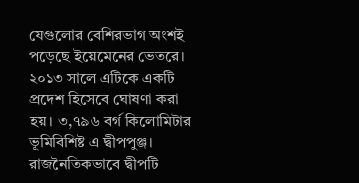যেগুলোর বেশিরভাগ অংশই পড়েছে ইয়েমেনের ভেতরে। ২০১৩ সালে এটিকে একটি প্রদেশ হিসেবে ঘোষণা করা হয়। ৩,৭৯৬ বর্গ কিলোমিটার ভূমিবিশিষ্ট এ দ্বীপপুঞ্জ। রাজনৈতিকভাবে দ্বীপটি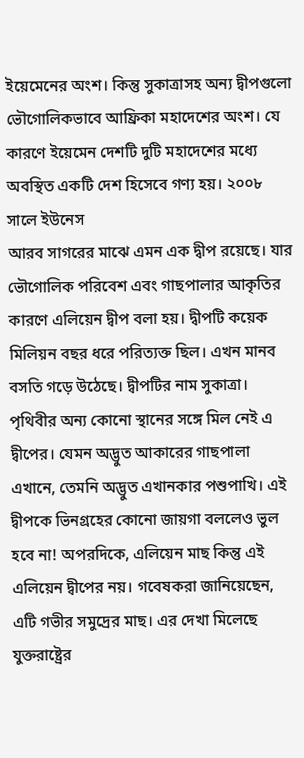ইয়েমেনের অংশ। কিন্তু সুকাত্রাসহ অন্য দ্বীপগুলো ভৌগোলিকভাবে আফ্রিকা মহাদেশের অংশ। যে কারণে ইয়েমেন দেশটি দুটি মহাদেশের মধ্যে অবস্থিত একটি দেশ হিসেবে গণ্য হয়। ২০০৮ সালে ইউনেস
আরব সাগরের মাঝে এমন এক দ্বীপ রয়েছে। যার ভৌগোলিক পরিবেশ এবং গাছপালার আকৃতির কারণে এলিয়েন দ্বীপ বলা হয়। দ্বীপটি কয়েক মিলিয়ন বছর ধরে পরিত্যক্ত ছিল। এখন মানব বসতি গড়ে উঠেছে। দ্বীপটির নাম সুকাত্রা। পৃথিবীর অন্য কোনো স্থানের সঙ্গে মিল নেই এ দ্বীপের। যেমন অদ্ভুত আকারের গাছপালা এখানে, তেমনি অদ্ভুত এখানকার পশুপাখি। এই দ্বীপকে ভিনগ্রহের কোনো জায়গা বললেও ভুল হবে না! অপরদিকে, এলিয়েন মাছ কিন্তু এই এলিয়েন দ্বীপের নয়। গবেষকরা জানিয়েছেন, এটি গভীর সমুদ্রের মাছ। এর দেখা মিলেছে যুক্তরাষ্ট্রের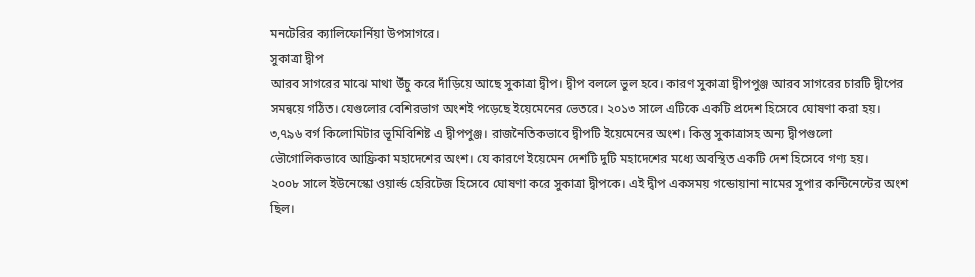মনটেরির ক্যালিফোর্নিয়া উপসাগরে।
সুকাত্রা দ্বীপ
আরব সাগরের মাঝে মাথা উঁচু করে দাঁড়িয়ে আছে সুকাত্রা দ্বীপ। দ্বীপ বললে ভুল হবে। কারণ সুকাত্রা দ্বীপপুঞ্জ আরব সাগরের চারটি দ্বীপের সমন্বয়ে গঠিত। যেগুলোর বেশিরভাগ অংশই পড়েছে ইয়েমেনের ভেতরে। ২০১৩ সালে এটিকে একটি প্রদেশ হিসেবে ঘোষণা করা হয়। ৩,৭৯৬ বর্গ কিলোমিটার ভূমিবিশিষ্ট এ দ্বীপপুঞ্জ। রাজনৈতিকভাবে দ্বীপটি ইয়েমেনের অংশ। কিন্তু সুকাত্রাসহ অন্য দ্বীপগুলো ভৌগোলিকভাবে আফ্রিকা মহাদেশের অংশ। যে কারণে ইয়েমেন দেশটি দুটি মহাদেশের মধ্যে অবস্থিত একটি দেশ হিসেবে গণ্য হয়।
২০০৮ সালে ইউনেস্কো ওয়ার্ল্ড হেরিটেজ হিসেবে ঘোষণা করে সুকাত্রা দ্বীপকে। এই দ্বীপ একসময় গন্ডোয়ানা নামের সুপার কন্টিনেন্টের অংশ ছিল।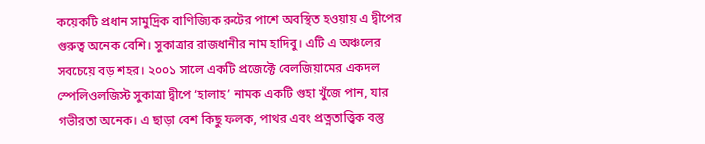কয়েকটি প্রধান সামুদ্রিক বাণিজ্যিক রুটের পাশে অবস্থিত হওয়ায় এ দ্বীপের গুরুত্ব অনেক বেশি। সুকাত্রার রাজধানীর নাম হাদিবু। এটি এ অঞ্চলের সবচেয়ে বড় শহর। ২০০১ সালে একটি প্রজেক্টে বেলজিয়ামের একদল স্পেলিওলজিস্ট সুকাত্রা দ্বীপে ‘হালাহ’ নামক একটি গুহা খুঁজে পান, যার গভীরতা অনেক। এ ছাড়া বেশ কিছু ফলক, পাথর এবং প্রত্নতাত্ত্বিক বস্তু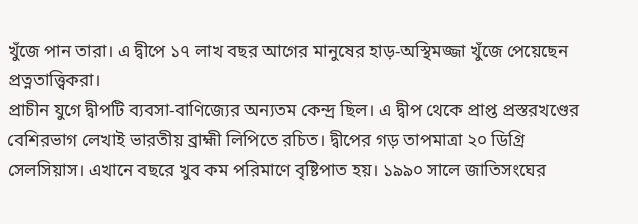খুঁজে পান তারা। এ দ্বীপে ১৭ লাখ বছর আগের মানুষের হাড়-অস্থিমজ্জা খুঁজে পেয়েছেন প্রত্নতাত্ত্বিকরা।
প্রাচীন যুগে দ্বীপটি ব্যবসা-বাণিজ্যের অন্যতম কেন্দ্র ছিল। এ দ্বীপ থেকে প্রাপ্ত প্রস্তরখণ্ডের বেশিরভাগ লেখাই ভারতীয় ব্রাহ্মী লিপিতে রচিত। দ্বীপের গড় তাপমাত্রা ২০ ডিগ্রি সেলসিয়াস। এখানে বছরে খুব কম পরিমাণে বৃষ্টিপাত হয়। ১৯৯০ সালে জাতিসংঘের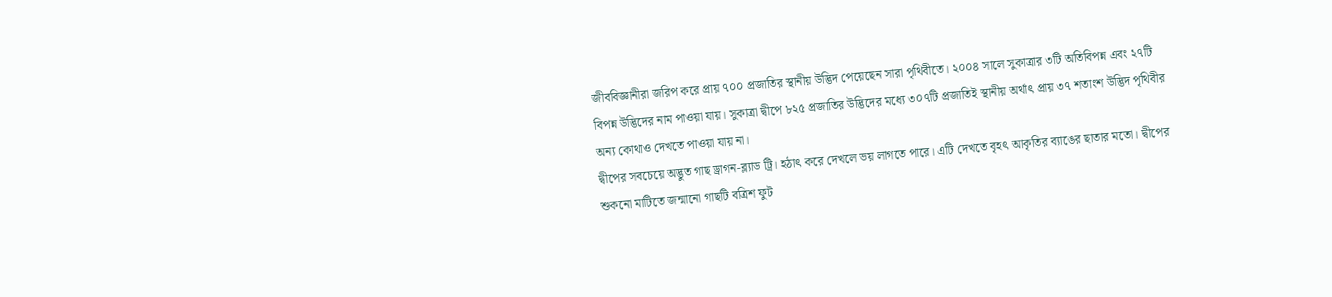জীববিজ্ঞানীরা জরিপ করে প্রায় ৭০০ প্রজাতির স্থানীয় উদ্ভিদ পেয়েছেন সারা পৃথিবীতে। ২০০৪ সালে সুকাত্রার ৩টি অতিবিপন্ন এবং ২৭টি বিপন্ন উদ্ভিদের নাম পাওয়া যায়। সুকাত্রা দ্বীপে ৮২৫ প্রজাতির উদ্ভিদের মধ্যে ৩০৭টি প্রজাতিই স্থানীয় অর্থাৎ প্রায় ৩৭ শতাংশ উদ্ভিদ পৃথিবীর অন্য কোথাও দেখতে পাওয়া যায় না।
দ্বীপের সবচেয়ে অদ্ভুত গাছ ড্রাগন-ব্ল্যাড ট্রি। হঠাৎ করে দেখলে ভয় লাগতে পারে। এটি দেখতে বৃহৎ আকৃতির ব্যাঙের ছাতার মতো। দ্বীপের শুকনো মাটিতে জন্মানো গাছটি বত্রিশ ফুট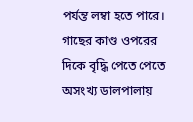পর্যন্ত লম্বা হতে পারে। গাছের কাণ্ড ওপরের দিকে বৃদ্ধি পেতে পেতে অসংখ্য ডালপালায়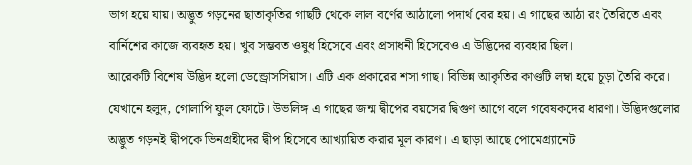ভাগ হয়ে যায়। অদ্ভুত গড়নের ছাতাকৃতির গাছটি থেকে লাল বর্ণের আঠালো পদার্থ বের হয়। এ গাছের আঠা রং তৈরিতে এবং বার্নিশের কাজে ব্যবহৃত হয়। খুব সম্ভবত ওষুধ হিসেবে এবং প্রসাধনী হিসেবেও এ উদ্ভিদের ব্যবহার ছিল।
আরেকটি বিশেষ উদ্ভিদ হলো ডেন্ড্রোসসিয়াস। এটি এক প্রকারের শসা গাছ। বিভিন্ন আকৃতির কাণ্ডটি লম্বা হয়ে চূড়া তৈরি করে। যেখানে হলুদ, গোলাপি ফুল ফোটে। উভলিঙ্গ এ গাছের জন্ম দ্বীপের বয়সের দ্বিগুণ আগে বলে গবেষকদের ধারণা। উদ্ভিদগুলোর অদ্ভুত গড়নই দ্বীপকে ভিনগ্রহীদের দ্বীপ হিসেবে আখ্যায়িত করার মূল কারণ। এ ছাড়া আছে পোমেগ্র্যানেট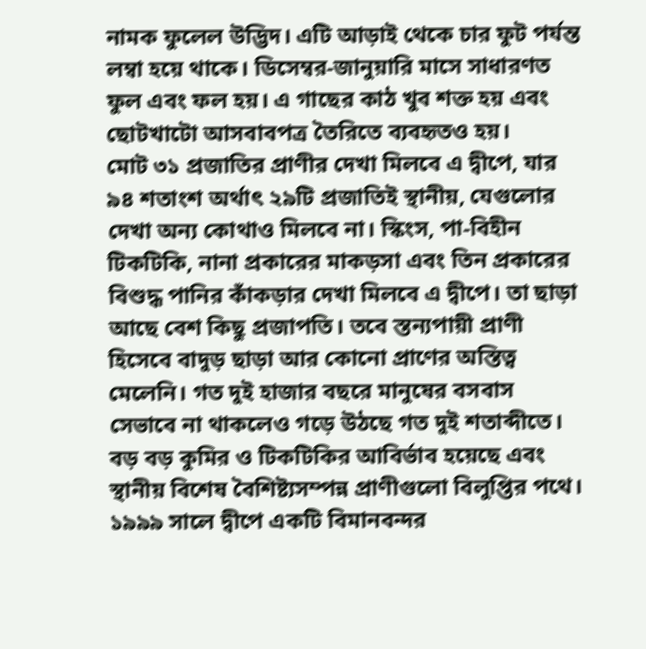নামক ফুলেল উদ্ভিদ। এটি আড়াই থেকে চার ফুট পর্যন্ত লম্বা হয়ে থাকে। ডিসেম্বর-জানুয়ারি মাসে সাধারণত ফুল এবং ফল হয়। এ গাছের কাঠ খুব শক্ত হয় এবং ছোটখাটো আসবাবপত্র তৈরিতে ব্যবহৃতও হয়।
মোট ৩১ প্রজাতির প্রাণীর দেখা মিলবে এ দ্বীপে, যার ৯৪ শতাংশ অর্থাৎ ২৯টি প্রজাতিই স্থানীয়, যেগুলোর দেখা অন্য কোথাও মিলবে না। স্কিংস, পা-বিহীন টিকটিকি, নানা প্রকারের মাকড়সা এবং তিন প্রকারের বিশুদ্ধ পানির কাঁকড়ার দেখা মিলবে এ দ্বীপে। তা ছাড়া আছে বেশ কিছু প্রজাপতি। তবে স্তন্যপায়ী প্রাণী হিসেবে বাদুড় ছাড়া আর কোনো প্রাণের অস্তিত্ব মেলেনি। গত দুই হাজার বছরে মানুষের বসবাস সেভাবে না থাকলেও গড়ে উঠছে গত দুই শতাব্দীতে। বড় বড় কুমির ও টিকটিকির আবির্ভাব হয়েছে এবং স্থানীয় বিশেষ বৈশিষ্ট্যসম্পন্ন প্রাণীগুলো বিলুপ্তির পথে।
১৯৯৯ সালে দ্বীপে একটি বিমানবন্দর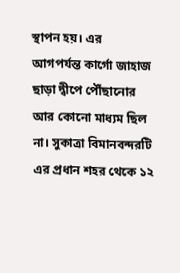স্থাপন হয়। এর আগপর্যন্ত কার্গো জাহাজ ছাড়া দ্বীপে পৌঁছানোর আর কোনো মাধ্যম ছিল না। সুকাত্রা বিমানবন্দরটি এর প্রধান শহর থেকে ১২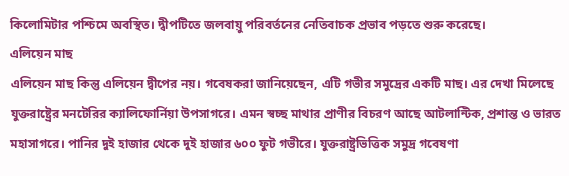কিলোমিটার পশ্চিমে অবস্থিত। দ্বীপটিতে জলবায়ু পরিবর্তনের নেতিবাচক প্রভাব পড়তে শুরু করেছে।
এলিয়েন মাছ
এলিয়েন মাছ কিন্তু এলিয়েন দ্বীপের নয়। গবেষকরা জানিয়েছেন, এটি গভীর সমুদ্রের একটি মাছ। এর দেখা মিলেছে যুক্তরাষ্ট্রের মনটেরির ক্যালিফোর্নিয়া উপসাগরে। এমন স্বচ্ছ মাথার প্রাণীর বিচরণ আছে আটলান্টিক, প্রশান্ত ও ভারত মহাসাগরে। পানির দুই হাজার থেকে দুই হাজার ৬০০ ফুট গভীরে। যুক্তরাষ্ট্রভিত্তিক সমুদ্র গবেষণা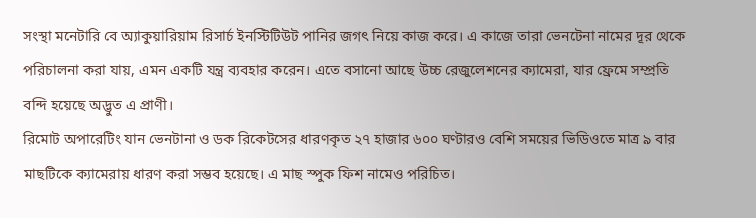সংস্থা মনেটারি বে অ্যাকুয়ারিয়াম রিসার্চ ইনস্টিটিউট পানির জগৎ নিয়ে কাজ করে। এ কাজে তারা ভেনটেনা নামের দূর থেকে পরিচালনা করা যায়, এমন একটি যন্ত্র ব্যবহার করেন। এতে বসানো আছে উচ্চ রেজুলেশনের ক্যামেরা, যার ফ্রেমে সম্প্রতি বন্দি হয়েছে অদ্ভুত এ প্রাণী।
রিমোট অপারেটিং যান ভেনটানা ও ডক রিকেটসের ধারণকৃত ২৭ হাজার ৬০০ ঘণ্টারও বেশি সময়ের ভিডিওতে মাত্র ৯ বার মাছটিকে ক্যামেরায় ধারণ করা সম্ভব হয়েছে। এ মাছ স্পুক ফিশ নামেও পরিচিত।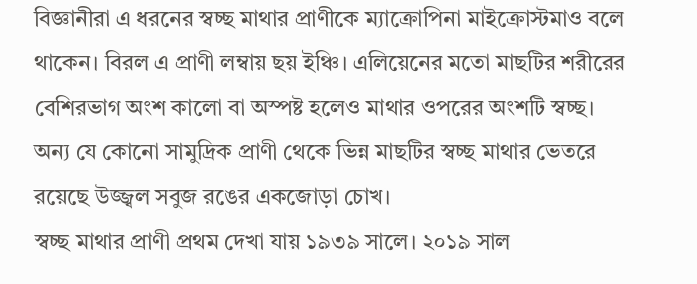বিজ্ঞানীরা এ ধরনের স্বচ্ছ মাথার প্রাণীকে ম্যাক্রোপিনা মাইক্রোস্টমাও বলে থাকেন। বিরল এ প্রাণী লম্বায় ছয় ইঞ্চি। এলিয়েনের মতো মাছটির শরীরের বেশিরভাগ অংশ কালো বা অস্পষ্ট হলেও মাথার ওপরের অংশটি স্বচ্ছ। অন্য যে কোনো সামুদ্রিক প্রাণী থেকে ভিন্ন মাছটির স্বচ্ছ মাথার ভেতরে রয়েছে উজ্জ্বল সবুজ রঙের একজোড়া চোখ।
স্বচ্ছ মাথার প্রাণী প্রথম দেখা যায় ১৯৩৯ সালে। ২০১৯ সাল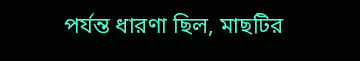পর্যন্ত ধারণা ছিল, মাছটির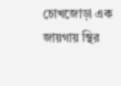চোখজোড়া এক জায়গায় স্থির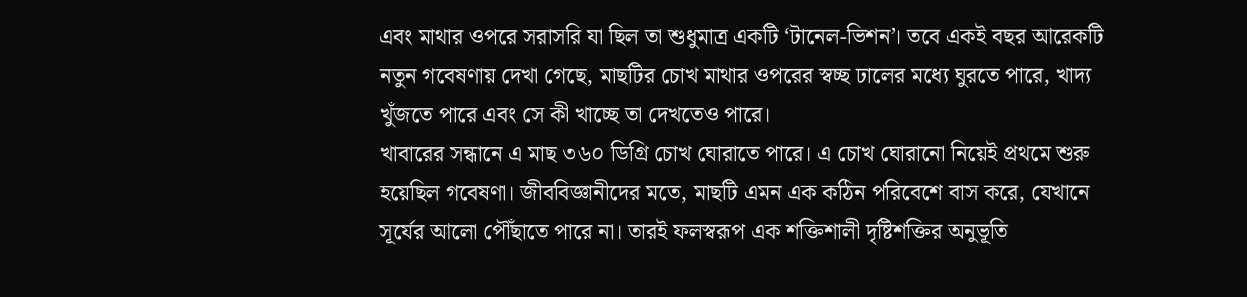এবং মাথার ওপরে সরাসরি যা ছিল তা শুধুমাত্র একটি ‘টানেল-ভিশন’। তবে একই বছর আরেকটি নতুন গবেষণায় দেখা গেছে, মাছটির চোখ মাথার ওপরের স্বচ্ছ ঢালের মধ্যে ঘুরতে পারে, খাদ্য খুঁজতে পারে এবং সে কী খাচ্ছে তা দেখতেও পারে।
খাবারের সন্ধানে এ মাছ ৩৬০ ডিগ্রি চোখ ঘোরাতে পারে। এ চোখ ঘোরানো নিয়েই প্রথমে শুরু হয়েছিল গবেষণা। জীববিজ্ঞানীদের মতে, মাছটি এমন এক কঠিন পরিবেশে বাস করে, যেখানে সূর্যের আলো পৌঁছাতে পারে না। তারই ফলস্বরূপ এক শক্তিশালী দৃষ্টিশক্তির অনুভূতি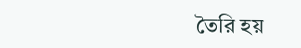তৈরি হয়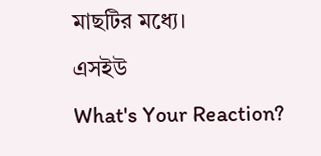মাছটির মধ্যে।
এসইউ
What's Your Reaction?